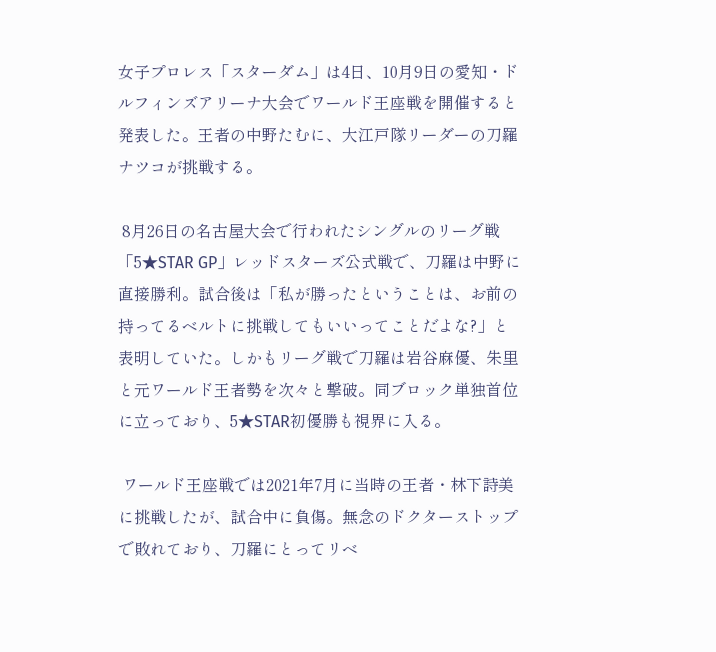女子プロレス「スターダム」は4日、10月9日の愛知・ドルフィンズアリーナ大会でワールド王座戦を開催すると発表した。王者の中野たむに、大江戸隊リーダーの刀羅ナツコが挑戦する。

 8月26日の名古屋大会で行われたシングルのリーグ戦「5★STAR GP」レッドスターズ公式戦で、刀羅は中野に直接勝利。試合後は「私が勝ったということは、お前の持ってるベルトに挑戦してもいいってことだよな?」と表明していた。しかもリーグ戦で刀羅は岩谷麻優、朱里と元ワールド王者勢を次々と撃破。同ブロック単独首位に立っており、5★STAR初優勝も視界に入る。

 ワールド王座戦では2021年7月に当時の王者・林下詩美に挑戦したが、試合中に負傷。無念のドクターストップで敗れており、刀羅にとってリベ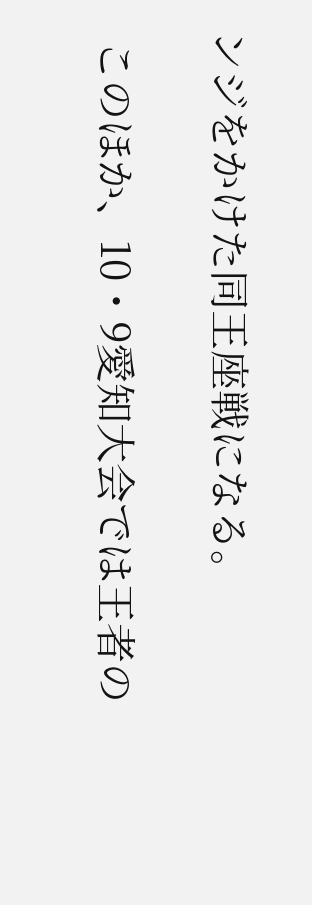ンジをかけた同王座戦になる。

 このほか、10・9愛知大会では王者の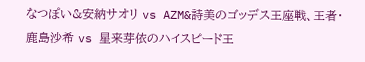なつぽい&安納サオリ vs AZM&詩美のゴッデス王座戦、王者・鹿島沙希 vs 星来芽依のハイスピード王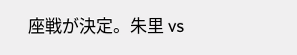座戦が決定。朱里 vs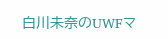白川未奈のUWFマ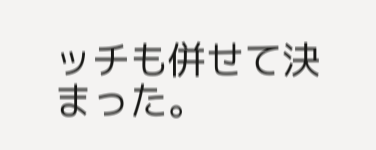ッチも併せて決まった。